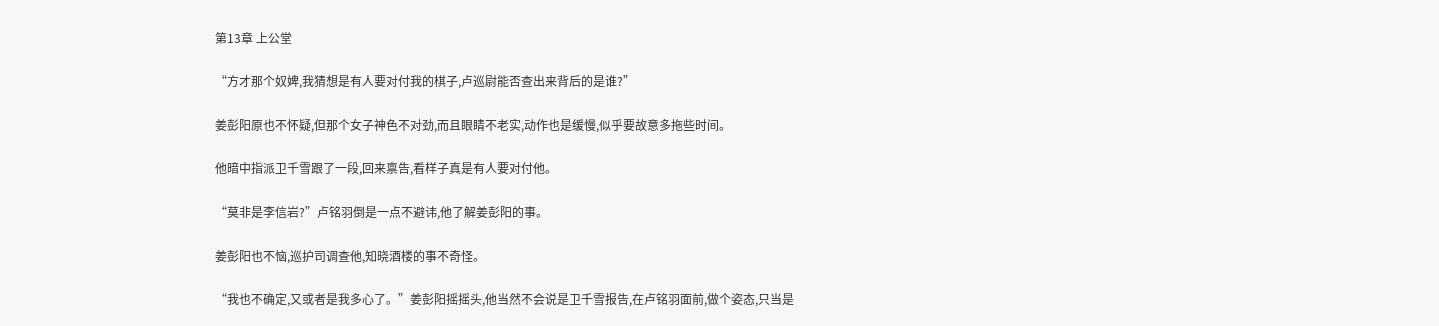第13章 上公堂

“方才那个奴婢,我猜想是有人要对付我的棋子,卢巡尉能否查出来背后的是谁?”

姜彭阳原也不怀疑,但那个女子神色不对劲,而且眼睛不老实,动作也是缓慢,似乎要故意多拖些时间。

他暗中指派卫千雪跟了一段,回来禀告,看样子真是有人要对付他。

“莫非是李信岩?”卢铭羽倒是一点不避讳,他了解姜彭阳的事。

姜彭阳也不恼,巡护司调查他,知晓酒楼的事不奇怪。

“我也不确定,又或者是我多心了。”姜彭阳摇摇头,他当然不会说是卫千雪报告,在卢铭羽面前,做个姿态,只当是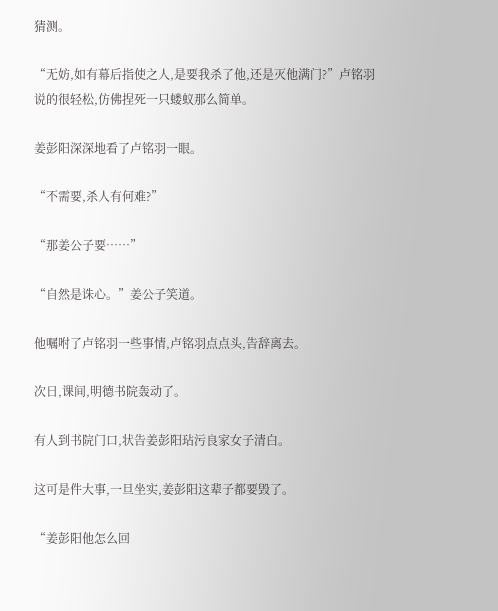猜测。

“无妨,如有幕后指使之人,是要我杀了他,还是灭他满门?”卢铭羽说的很轻松,仿佛捏死一只蝼蚁那么简单。

姜彭阳深深地看了卢铭羽一眼。

“不需要,杀人有何难?”

“那姜公子要……”

“自然是诛心。”姜公子笑道。

他嘱咐了卢铭羽一些事情,卢铭羽点点头,告辞离去。

次日,课间,明德书院轰动了。

有人到书院门口,状告姜彭阳玷污良家女子清白。

这可是件大事,一旦坐实,姜彭阳这辈子都要毁了。

“姜彭阳他怎么回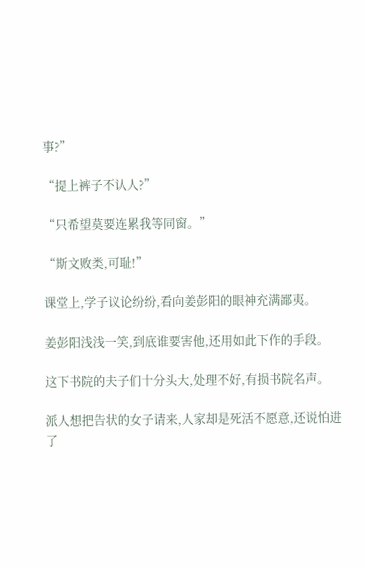事?”

“提上裤子不认人?”

“只希望莫要连累我等同窗。”

“斯文败类,可耻!”

课堂上,学子议论纷纷,看向姜彭阳的眼神充满鄙夷。

姜彭阳浅浅一笑,到底谁要害他,还用如此下作的手段。

这下书院的夫子们十分头大,处理不好,有损书院名声。

派人想把告状的女子请来,人家却是死活不愿意,还说怕进了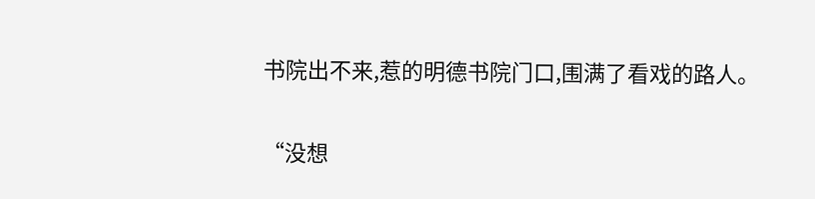书院出不来,惹的明德书院门口,围满了看戏的路人。

“没想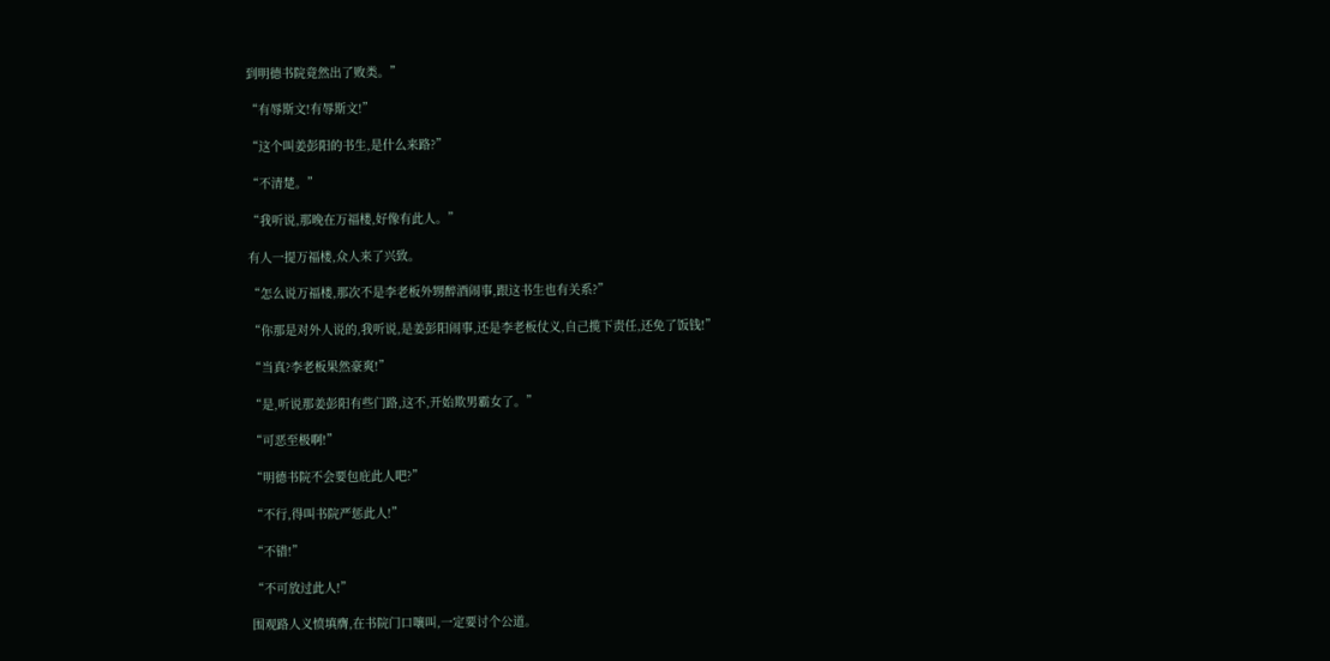到明德书院竟然出了败类。”

“有辱斯文!有辱斯文!”

“这个叫姜彭阳的书生,是什么来路?”

“不清楚。”

“我听说,那晚在万福楼,好像有此人。”

有人一提万福楼,众人来了兴致。

“怎么说万福楼,那次不是李老板外甥醉酒闹事,跟这书生也有关系?”

“你那是对外人说的,我听说,是姜彭阳闹事,还是李老板仗义,自己揽下责任,还免了饭钱!”

“当真?李老板果然豪爽!”

“是,听说那姜彭阳有些门路,这不,开始欺男霸女了。”

“可恶至极啊!”

“明德书院不会要包庇此人吧?”

“不行,得叫书院严惩此人!”

“不错!”

“不可放过此人!”

围观路人义愤填膺,在书院门口嚷叫,一定要讨个公道。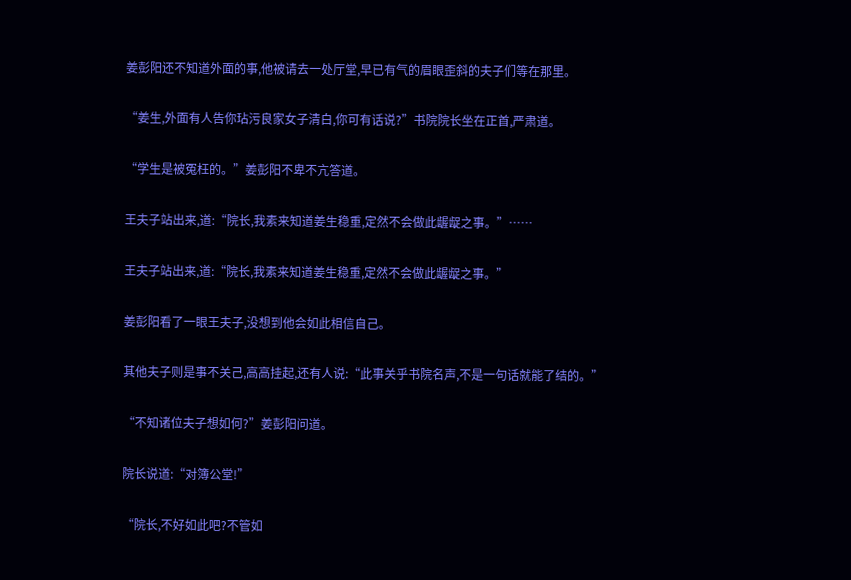姜彭阳还不知道外面的事,他被请去一处厅堂,早已有气的眉眼歪斜的夫子们等在那里。

“姜生,外面有人告你玷污良家女子清白,你可有话说?”书院院长坐在正首,严肃道。

“学生是被冤枉的。”姜彭阳不卑不亢答道。

王夫子站出来,道:“院长,我素来知道姜生稳重,定然不会做此龌龊之事。”……

王夫子站出来,道:“院长,我素来知道姜生稳重,定然不会做此龌龊之事。”

姜彭阳看了一眼王夫子,没想到他会如此相信自己。

其他夫子则是事不关己,高高挂起,还有人说:“此事关乎书院名声,不是一句话就能了结的。”

“不知诸位夫子想如何?”姜彭阳问道。

院长说道:“对簿公堂!”

“院长,不好如此吧?不管如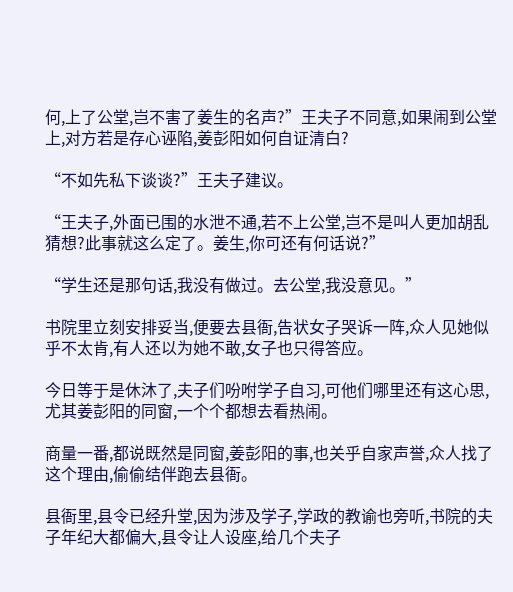何,上了公堂,岂不害了姜生的名声?”王夫子不同意,如果闹到公堂上,对方若是存心诬陷,姜彭阳如何自证清白?

“不如先私下谈谈?”王夫子建议。

“王夫子,外面已围的水泄不通,若不上公堂,岂不是叫人更加胡乱猜想?此事就这么定了。姜生,你可还有何话说?”

“学生还是那句话,我没有做过。去公堂,我没意见。”

书院里立刻安排妥当,便要去县衙,告状女子哭诉一阵,众人见她似乎不太肯,有人还以为她不敢,女子也只得答应。

今日等于是休沐了,夫子们吩咐学子自习,可他们哪里还有这心思,尤其姜彭阳的同窗,一个个都想去看热闹。

商量一番,都说既然是同窗,姜彭阳的事,也关乎自家声誉,众人找了这个理由,偷偷结伴跑去县衙。

县衙里,县令已经升堂,因为涉及学子,学政的教谕也旁听,书院的夫子年纪大都偏大,县令让人设座,给几个夫子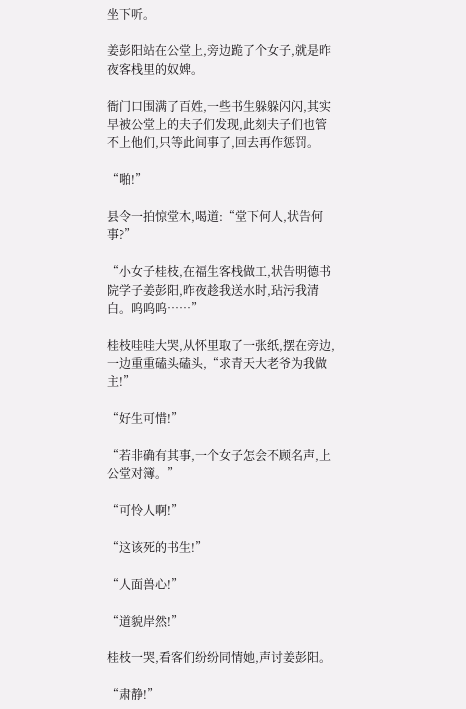坐下听。

姜彭阳站在公堂上,旁边跪了个女子,就是昨夜客栈里的奴婢。

衙门口围满了百姓,一些书生躲躲闪闪,其实早被公堂上的夫子们发现,此刻夫子们也管不上他们,只等此间事了,回去再作惩罚。

“啪!”

县令一拍惊堂木,喝道:“堂下何人,状告何事?”

“小女子桂枝,在福生客栈做工,状告明德书院学子姜彭阳,昨夜趁我送水时,玷污我清白。呜呜呜……”

桂枝哇哇大哭,从怀里取了一张纸,摆在旁边,一边重重磕头磕头,“求青天大老爷为我做主!”

“好生可惜!”

“若非确有其事,一个女子怎会不顾名声,上公堂对簿。”

“可怜人啊!”

“这该死的书生!”

“人面兽心!”

“道貌岸然!”

桂枝一哭,看客们纷纷同情她,声讨姜彭阳。

“肃静!”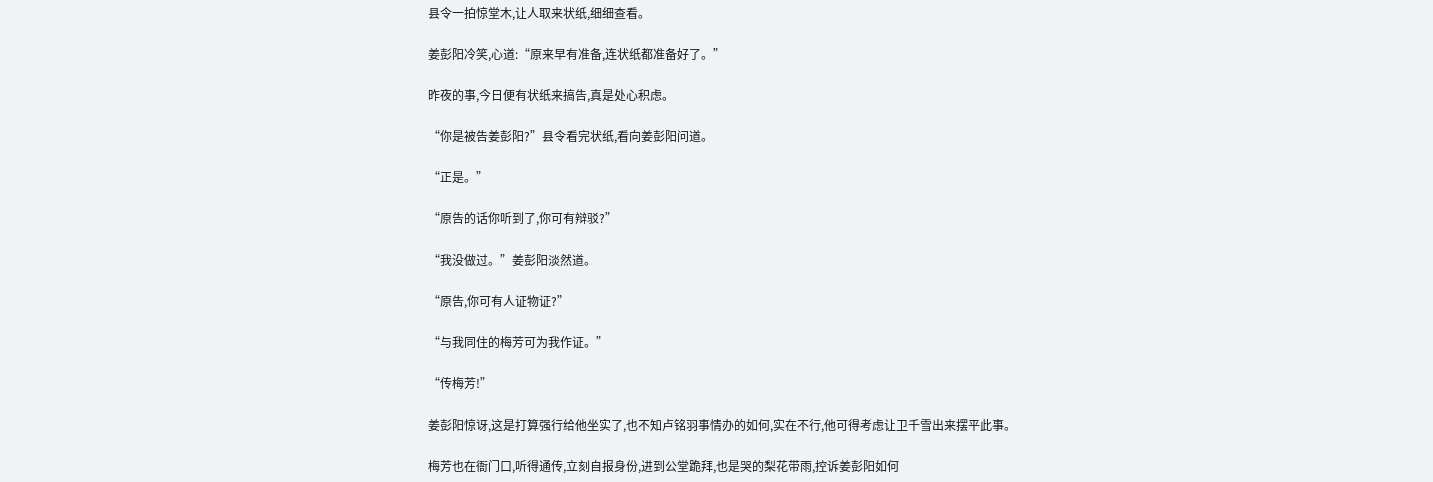县令一拍惊堂木,让人取来状纸,细细查看。

姜彭阳冷笑,心道:“原来早有准备,连状纸都准备好了。”

昨夜的事,今日便有状纸来搞告,真是处心积虑。

“你是被告姜彭阳?”县令看完状纸,看向姜彭阳问道。

“正是。”

“原告的话你听到了,你可有辩驳?”

“我没做过。”姜彭阳淡然道。

“原告,你可有人证物证?”

“与我同住的梅芳可为我作证。”

“传梅芳!”

姜彭阳惊讶,这是打算强行给他坐实了,也不知卢铭羽事情办的如何,实在不行,他可得考虑让卫千雪出来摆平此事。

梅芳也在衙门口,听得通传,立刻自报身份,进到公堂跪拜,也是哭的梨花带雨,控诉姜彭阳如何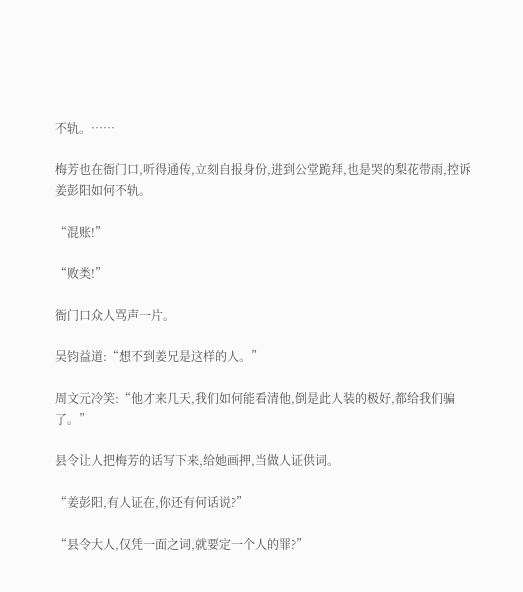不轨。……

梅芳也在衙门口,听得通传,立刻自报身份,进到公堂跪拜,也是哭的梨花带雨,控诉姜彭阳如何不轨。

“混账!”

“败类!”

衙门口众人骂声一片。

吴钧益道:“想不到姜兄是这样的人。”

周文元冷笑:“他才来几天,我们如何能看清他,倒是此人装的极好,都给我们骗了。”

县令让人把梅芳的话写下来,给她画押,当做人证供词。

“姜彭阳,有人证在,你还有何话说?”

“县令大人,仅凭一面之词,就要定一个人的罪?”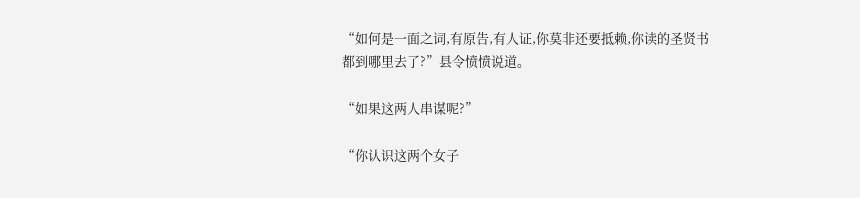“如何是一面之词,有原告,有人证,你莫非还要抵赖,你读的圣贤书都到哪里去了?”县令愤愤说道。

“如果这两人串谋呢?”

“你认识这两个女子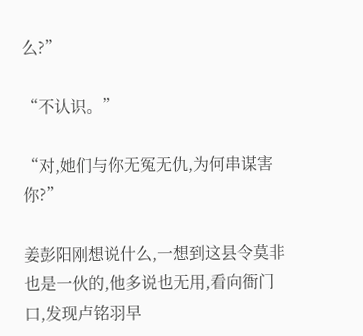么?”

“不认识。”

“对,她们与你无冤无仇,为何串谋害你?”

姜彭阳刚想说什么,一想到这县令莫非也是一伙的,他多说也无用,看向衙门口,发现卢铭羽早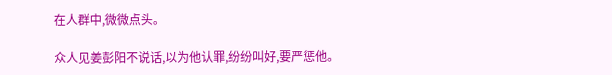在人群中,微微点头。

众人见姜彭阳不说话,以为他认罪,纷纷叫好,要严惩他。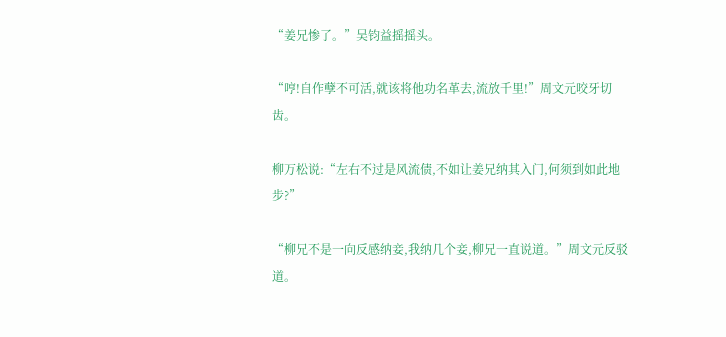“姜兄惨了。”吴钧益摇摇头。

“哼!自作孽不可活,就该将他功名革去,流放千里!”周文元咬牙切齿。

柳万松说:“左右不过是风流债,不如让姜兄纳其入门,何须到如此地步?”

“柳兄不是一向反感纳妾,我纳几个妾,柳兄一直说道。”周文元反驳道。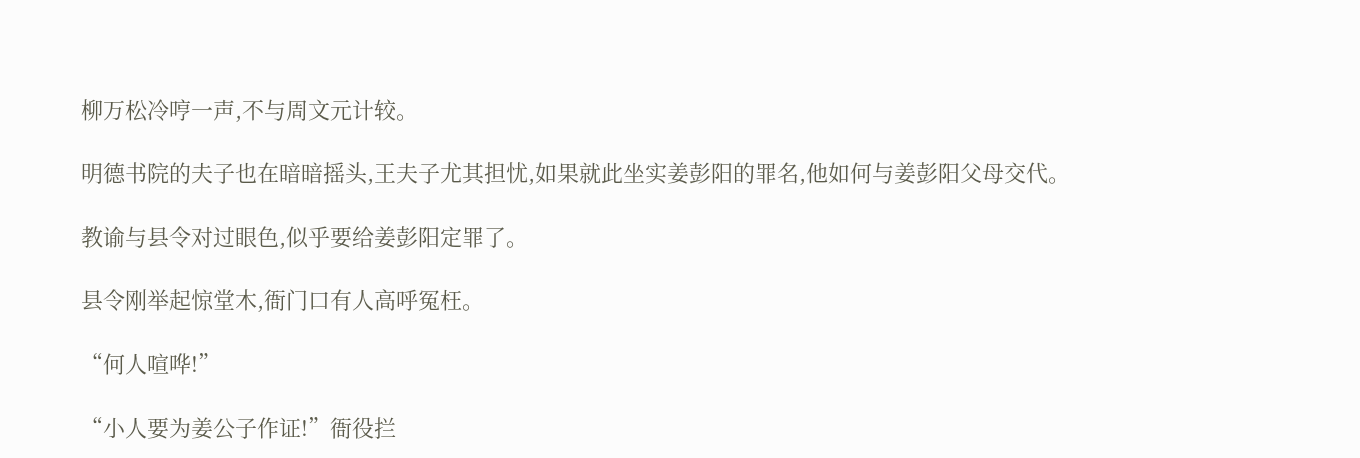柳万松冷哼一声,不与周文元计较。

明德书院的夫子也在暗暗摇头,王夫子尤其担忧,如果就此坐实姜彭阳的罪名,他如何与姜彭阳父母交代。

教谕与县令对过眼色,似乎要给姜彭阳定罪了。

县令刚举起惊堂木,衙门口有人高呼冤枉。

“何人喧哗!”

“小人要为姜公子作证!”衙役拦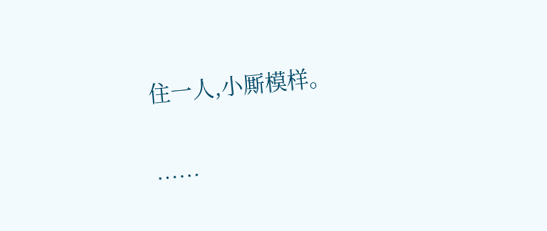住一人,小厮模样。

……